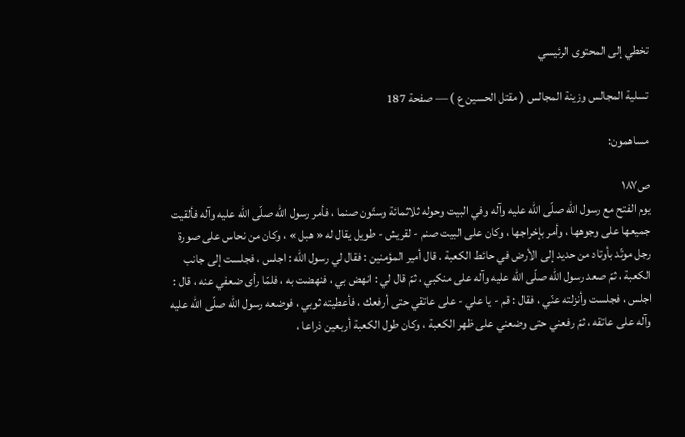تخطي إلى المحتوى الرئيسي

تسلية المجالس وزينة المجالس ( مقتل الحسين ع ) — صفحة 187

مساهمون:

ص١٨٧
يوم الفتح مع رسول اللّه صلّى اللّه عليه وآله وفي البيت وحوله ثلاثمائة وستّون صنما ، فأمر رسول اللّه صلّى اللّه عليه وآله فألقيت جميعها على وجوهها ، وأمر بإخراجها ، وكان على البيت صنم - لقريش - طويل يقال له « هبل » ، وكان من نحاس على صورة رجل موتّد بأوتاد من حديد إلى الأرض في حائط الكعبة . قال أمير المؤمنين : فقال لي رسول اللّه : اجلس ، فجلست إلى جانب الكعبة ، ثمّ صعد رسول اللّه صلّى اللّه عليه وآله على منكبي ، ثمّ قال لي : انهض بي ، فنهضت به ، فلمّا رأى ضعفي عنه ، قال : اجلس ، فجلست وأنزلته عنّي ، فقال : قم - يا علي - على عاتقي حتى أرفعك ، فأعطيته ثوبي ، فوضعه رسول اللّه صلّى اللّه عليه وآله على عاتقه ، ثمّ رفعني حتى وضعني على ظهر الكعبة ، وكان طول الكعبة أربعين ذراعا ،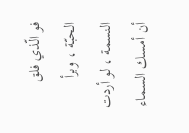فو الّذي فلق الحبّة ، وبرأ النسمة ، لو أردت أن أمسك السماء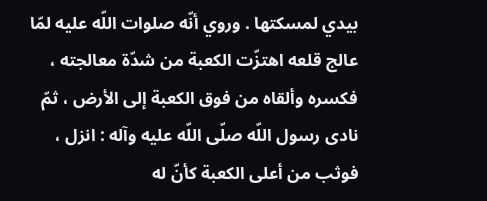بيدي لمسكتها . وروي أنّه صلوات اللّه عليه لمّا عالج قلعه اهتزّت الكعبة من شدّة معالجته ، فكسره وألقاه من فوق الكعبة إلى الأرض ، ثمّ نادى رسول اللّه صلّى اللّه عليه وآله : انزل ، فوثب من أعلى الكعبة كأنّ له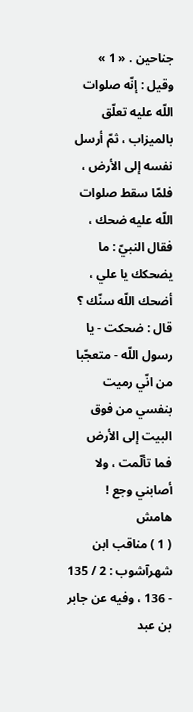جناحين . « 1 » وقيل : إنّه صلوات اللّه عليه تعلّق بالميزاب ، ثمّ أرسل نفسه إلى الأرض ، فلمّا سقط صلوات اللّه عليه ضحك ، فقال النبيّ : ما يضحكك يا علي ، أضحك اللّه سنّك ؟ قال : ضحكت - يا رسول اللّه - متعجّبا من انّي رميت بنفسي من فوق البيت إلى الأرض فما تألّمت ، ولا أصابني وجع !
هامش
( 1 ) مناقب ابن شهرآشوب : 2 / 135 - 136 ، وفيه عن جابر بن عبد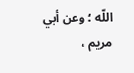اللّه ؛ وعن أبي مريم ،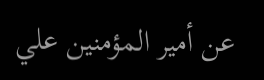عن أمير المؤمنين علي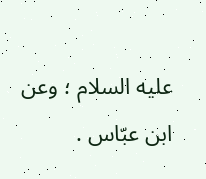عليه السلام ؛ وعن ابن عبّاس .